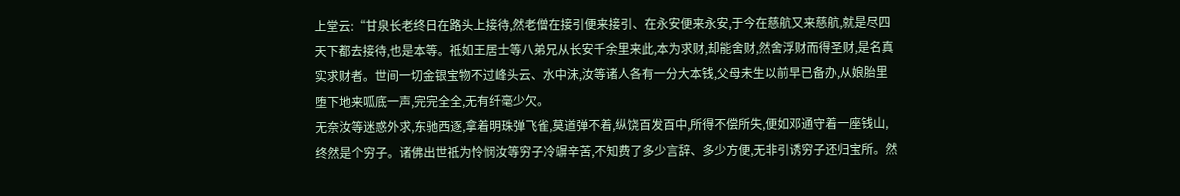上堂云:“甘泉长老终日在路头上接待,然老僧在接引便来接引、在永安便来永安,于今在慈航又来慈航,就是尽四天下都去接待,也是本等。祗如王居士等八弟兄从长安千余里来此,本为求财,却能舍财,然舍浮财而得圣财,是名真实求财者。世间一切金银宝物不过峰头云、水中沫,汝等诸人各有一分大本钱,父母未生以前早已备办,从娘胎里堕下地来呱底一声,完完全全,无有纤毫少欠。
无奈汝等迷惑外求,东驰西逐,拿着明珠弹飞雀,莫道弹不着,纵饶百发百中,所得不偿所失,便如邓通守着一座钱山,终然是个穷子。诸佛出世祗为怜悯汝等穷子冷竮辛苦,不知费了多少言辞、多少方便,无非引诱穷子还归宝所。然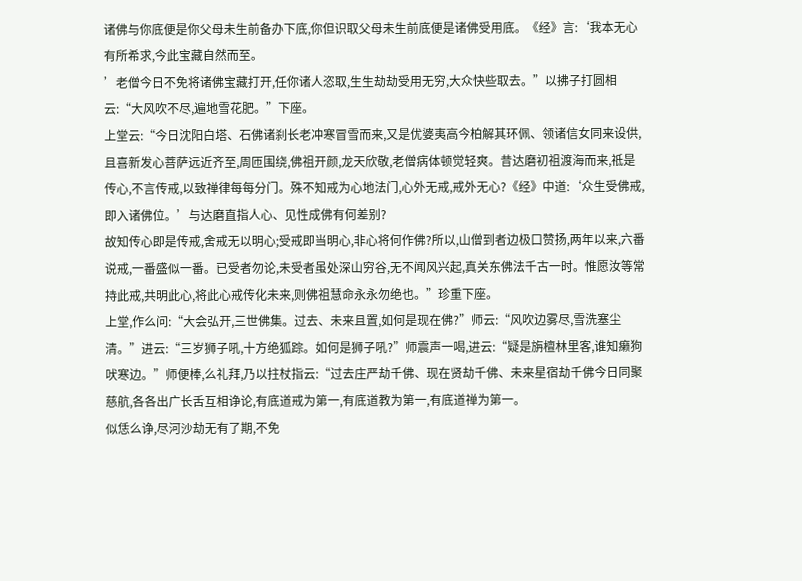诸佛与你底便是你父母未生前备办下底,你但识取父母未生前底便是诸佛受用底。《经》言:‘我本无心有所希求,今此宝藏自然而至。
’老僧今日不免将诸佛宝藏打开,任你诸人恣取,生生劫劫受用无穷,大众快些取去。”以拂子打圆相云:“大风吹不尽,遍地雪花肥。”下座。
上堂云:“今日沈阳白塔、石佛诸刹长老冲寒冒雪而来,又是优婆夷高今柏解其环佩、领诸信女同来设供,且喜新发心菩萨远近齐至,周匝围绕,佛祖开颜,龙天欣敬,老僧病体顿觉轻爽。昔达磨初祖渡海而来,祗是传心,不言传戒,以致禅律每每分门。殊不知戒为心地法门,心外无戒,戒外无心?《经》中道:‘众生受佛戒,即入诸佛位。’与达磨直指人心、见性成佛有何差别?
故知传心即是传戒,舍戒无以明心;受戒即当明心,非心将何作佛?所以,山僧到者边极口赞扬,两年以来,六番说戒,一番盛似一番。已受者勿论,未受者虽处深山穷谷,无不闻风兴起,真关东佛法千古一时。惟愿汝等常持此戒,共明此心,将此心戒传化未来,则佛祖慧命永永勿绝也。”珍重下座。
上堂,作么问:“大会弘开,三世佛集。过去、未来且置,如何是现在佛?”师云:“风吹边雾尽,雪洗塞尘清。”进云:“三岁狮子吼,十方绝狐踪。如何是狮子吼?”师震声一喝,进云:“疑是旃檀林里客,谁知癞狗吠寒边。”师便棒,么礼拜,乃以拄杖指云:“过去庄严劫千佛、现在贤劫千佛、未来星宿劫千佛今日同聚慈航,各各出广长舌互相诤论,有底道戒为第一,有底道教为第一,有底道禅为第一。
似恁么诤,尽河沙劫无有了期,不免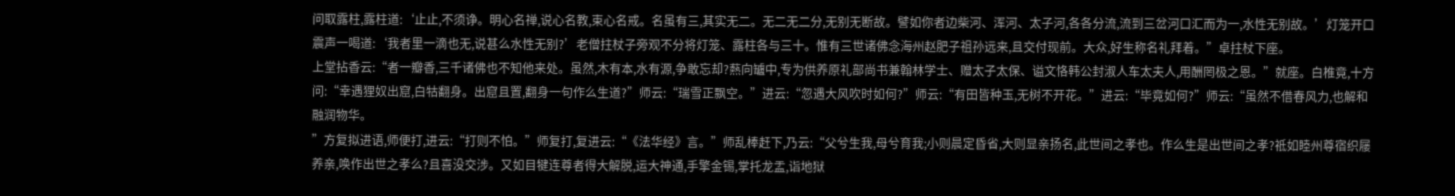问取露柱,露柱道:‘止止,不须诤。明心名禅,说心名教,束心名戒。名虽有三,其实无二。无二无二分,无别无断故。譬如你者边柴河、浑河、太子河,各各分流,流到三岔河口汇而为一,水性无别故。’灯笼开口震声一喝道:‘我者里一滴也无,说甚么水性无别?’老僧拄杖子旁观不分将灯笼、露柱各与三十。惟有三世诸佛念海州赵肥子祖孙远来,且交付现前。大众,好生称名礼拜着。”卓拄杖下座。
上堂拈香云:“者一瓣香,三千诸佛也不知他来处。虽然,木有本,水有源,争敢忘却?爇向罏中,专为供养原礼部尚书兼翰林学士、赠太子太保、谥文恪韩公封淑人车太夫人,用酬罔极之恩。”就座。白椎竟,十方问:“幸遇狸奴出窟,白牯翻身。出窟且置,翻身一句作么生道?”师云:“瑞雪正飘空。”进云:“忽遇大风吹时如何?”师云:“有田皆种玉,无树不开花。”进云:“毕竟如何?”师云:“虽然不借春风力,也解和融润物华。
”方复拟进语,师便打,进云:“打则不怕。”师复打,复进云:“《法华经》言。”师乱棒赶下,乃云:“父兮生我,母兮育我;小则晨定昏省,大则显亲扬名,此世间之孝也。作么生是出世间之孝?祗如睦州尊宿织屦养亲,唤作出世之孝么?且喜没交涉。又如目犍连尊者得大解脱,运大神通,手擎金锡,掌托龙盂,诣地狱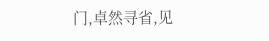门,卓然寻省,见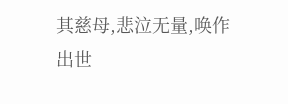其慈母,悲泣无量,唤作出世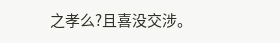之孝么?且喜没交涉。